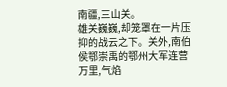南疆,三山关。
雄关巍巍,却笼罩在一片压抑的战云之下。关外,南伯侯鄂崇禹的鄂州大军连营万里,气焰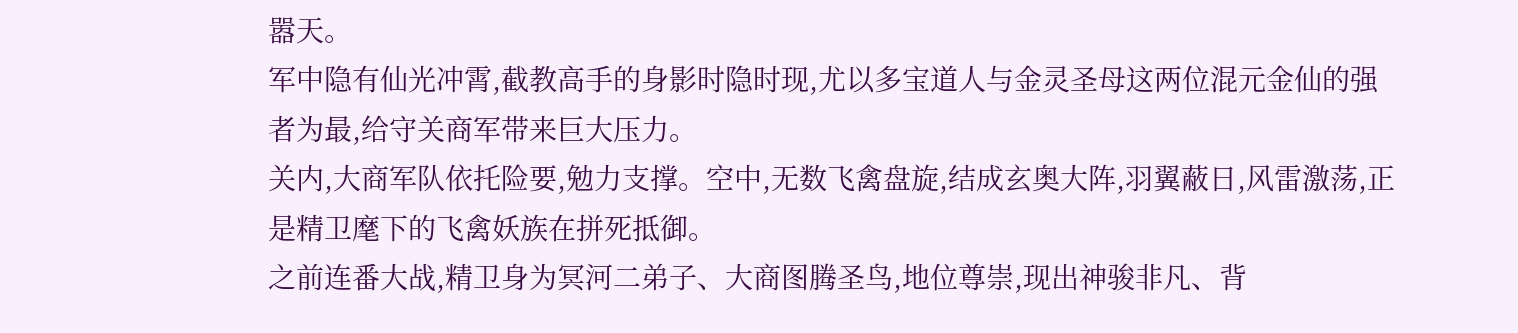嚣天。
军中隐有仙光冲霄,截教高手的身影时隐时现,尤以多宝道人与金灵圣母这两位混元金仙的强者为最,给守关商军带来巨大压力。
关内,大商军队依托险要,勉力支撑。空中,无数飞禽盘旋,结成玄奥大阵,羽翼蔽日,风雷激荡,正是精卫麾下的飞禽妖族在拼死抵御。
之前连番大战,精卫身为冥河二弟子、大商图腾圣鸟,地位尊崇,现出神骏非凡、背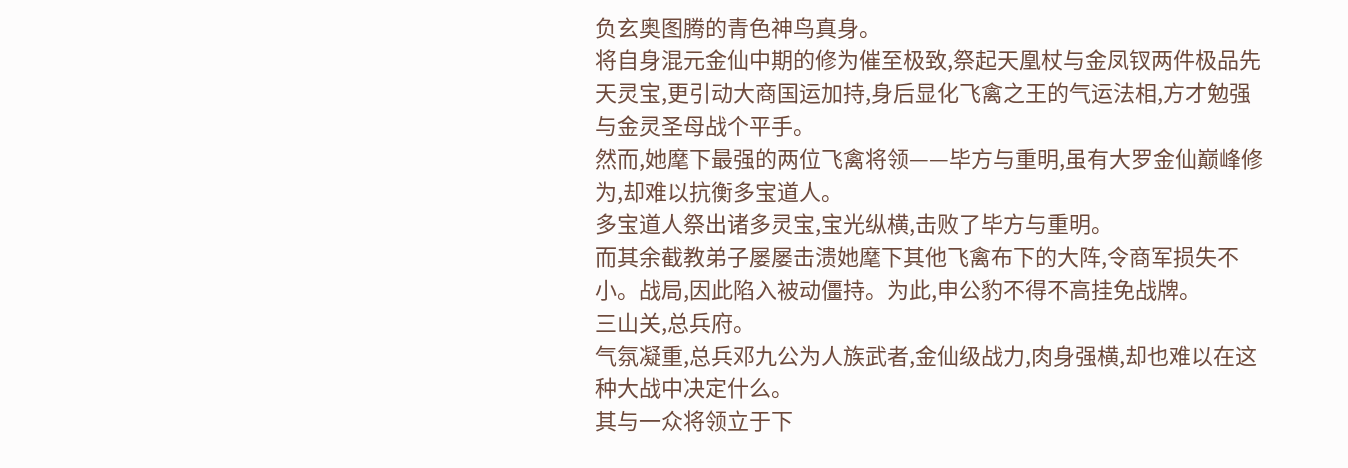负玄奥图腾的青色神鸟真身。
将自身混元金仙中期的修为催至极致,祭起天凰杖与金凤钗两件极品先天灵宝,更引动大商国运加持,身后显化飞禽之王的气运法相,方才勉强与金灵圣母战个平手。
然而,她麾下最强的两位飞禽将领——毕方与重明,虽有大罗金仙巅峰修为,却难以抗衡多宝道人。
多宝道人祭出诸多灵宝,宝光纵横,击败了毕方与重明。
而其余截教弟子屡屡击溃她麾下其他飞禽布下的大阵,令商军损失不小。战局,因此陷入被动僵持。为此,申公豹不得不高挂免战牌。
三山关,总兵府。
气氛凝重,总兵邓九公为人族武者,金仙级战力,肉身强横,却也难以在这种大战中决定什么。
其与一众将领立于下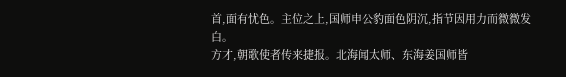首,面有忧色。主位之上,国师申公豹面色阴沉,指节因用力而微微发白。
方才,朝歌使者传来捷报。北海闻太师、东海姜国师皆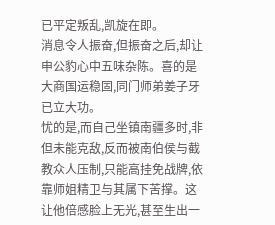已平定叛乱,凯旋在即。
消息令人振奋,但振奋之后,却让申公豹心中五味杂陈。喜的是大商国运稳固,同门师弟姜子牙已立大功。
忧的是,而自己坐镇南疆多时,非但未能克敌,反而被南伯侯与截教众人压制,只能高挂免战牌,依靠师姐精卫与其属下苦撑。这让他倍感脸上无光,甚至生出一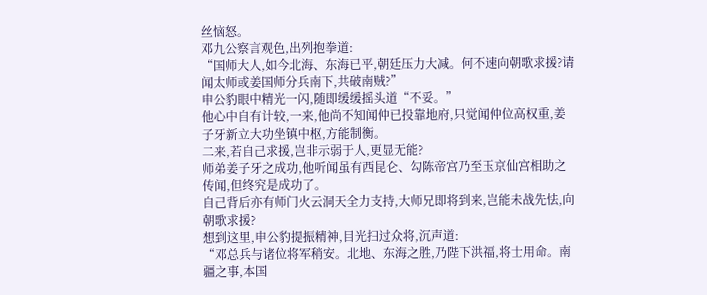丝恼怒。
邓九公察言观色,出列抱拳道:
“国师大人,如今北海、东海已平,朝廷压力大减。何不速向朝歌求援?请闻太师或姜国师分兵南下,共破南贼?”
申公豹眼中精光一闪,随即缓缓摇头道“不妥。”
他心中自有计较,一来,他尚不知闻仲已投靠地府,只觉闻仲位高权重,姜子牙新立大功坐镇中枢,方能制衡。
二来,若自己求援,岂非示弱于人,更显无能?
师弟姜子牙之成功,他听闻虽有西昆仑、勾陈帝宫乃至玉京仙宫相助之传闻,但终究是成功了。
自己背后亦有师门火云洞天全力支持,大师兄即将到来,岂能未战先怯,向朝歌求援?
想到这里,申公豹提振精神,目光扫过众将,沉声道:
“邓总兵与诸位将军稍安。北地、东海之胜,乃陛下洪福,将士用命。南疆之事,本国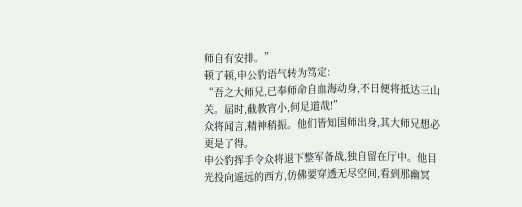师自有安排。”
顿了顿,申公豹语气转为笃定:
“吾之大师兄,已奉师命自血海动身,不日便将抵达三山关。届时,截教宵小,何足道哉!”
众将闻言,精神稍振。他们皆知国师出身,其大师兄想必更是了得。
申公豹挥手令众将退下整军备战,独自留在厅中。他目光投向遥远的西方,仿佛要穿透无尽空间,看到那幽冥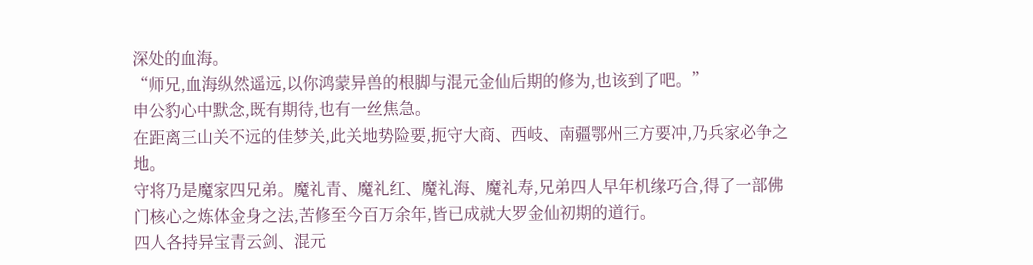深处的血海。
“师兄,血海纵然遥远,以你鸿蒙异兽的根脚与混元金仙后期的修为,也该到了吧。”
申公豹心中默念,既有期待,也有一丝焦急。
在距离三山关不远的佳梦关,此关地势险要,扼守大商、西岐、南疆鄂州三方要冲,乃兵家必争之地。
守将乃是魔家四兄弟。魔礼青、魔礼红、魔礼海、魔礼寿,兄弟四人早年机缘巧合,得了一部佛门核心之炼体金身之法,苦修至今百万余年,皆已成就大罗金仙初期的道行。
四人各持异宝青云剑、混元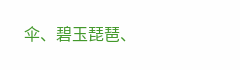伞、碧玉琵琶、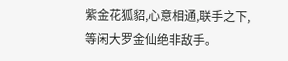紫金花狐貂,心意相通,联手之下,等闲大罗金仙绝非敌手。